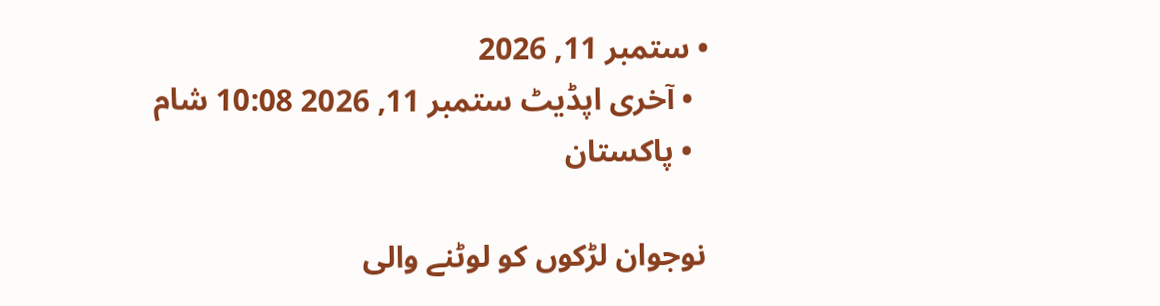• ستمبر 11, 2026
  • آخری اپڈیٹ ستمبر 11, 2026 10:08 شام
  • پاکستان

نوجوان لڑکوں کو لوٹنے والی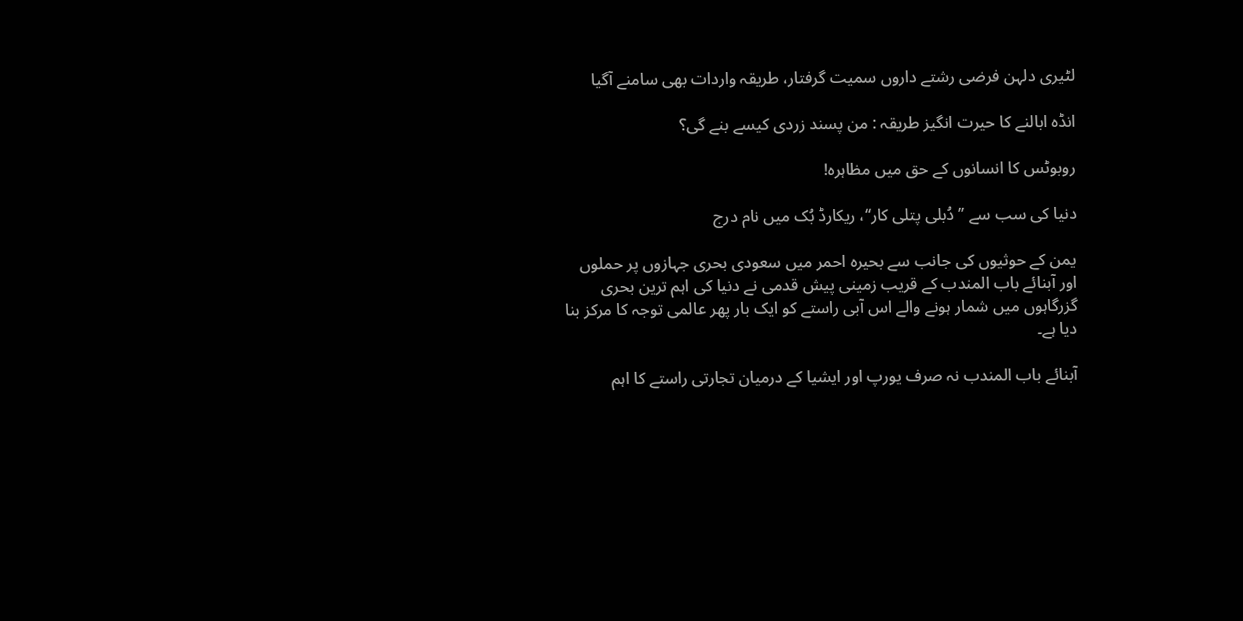لٹیری دلہن فرضی رشتے داروں سمیت گرفتار، طریقہ واردات بھی سامنے آگیا

انڈہ ابالنے کا حیرت انگیز طریقہ : من پسند زردی کیسے بنے گی؟

روبوٹس کا انسانوں کے حق میں مظاہرہ!

دنیا کی سب سے ’’ دُبلی پتلی کار‘‘، ریکارڈ بُک میں نام درج

یمن کے حوثیوں کی جانب سے بحیرہ احمر میں سعودی بحری جہازوں پر حملوں اور آبنائے باب المندب کے قریب زمینی پیش قدمی نے دنیا کی اہم ترین بحری گزرگاہوں میں شمار ہونے والے اس آبی راستے کو ایک بار پھر عالمی توجہ کا مرکز بنا دیا ہے۔

آبنائے باب المندب نہ صرف یورپ اور ایشیا کے درمیان تجارتی راستے کا اہم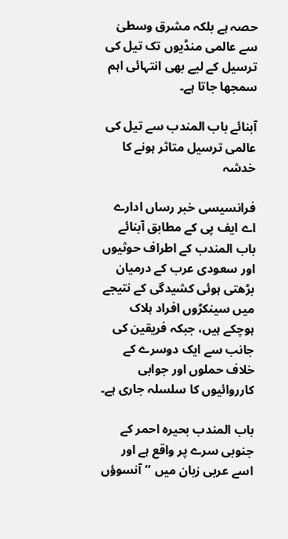حصہ ہے بلکہ مشرق وسطیٰ سے عالمی منڈیوں تک تیل کی ترسیل کے لیے بھی انتہائی اہم سمجھا جاتا ہے۔

آبنائے باب المندب سے تیل کی عالمی ترسیل متاثر ہونے کا خدشہ

فرانسیسی خبر رساں ادارے اے ایف پی کے مطابق آبنائے باب المندب کے اطراف حوثیوں اور سعودی عرب کے درمیان بڑھتی ہوئی کشیدگی کے نتیجے میں سینکڑوں افراد ہلاک ہوچکے ہیں، جبکہ فریقین کی جانب سے ایک دوسرے کے خلاف حملوں اور جوابی کارروائیوں کا سلسلہ جاری ہے۔

باب المندب بحیرہ احمر کے جنوبی سرے پر واقع ہے اور اسے عربی زبان میں ’’آنسوؤں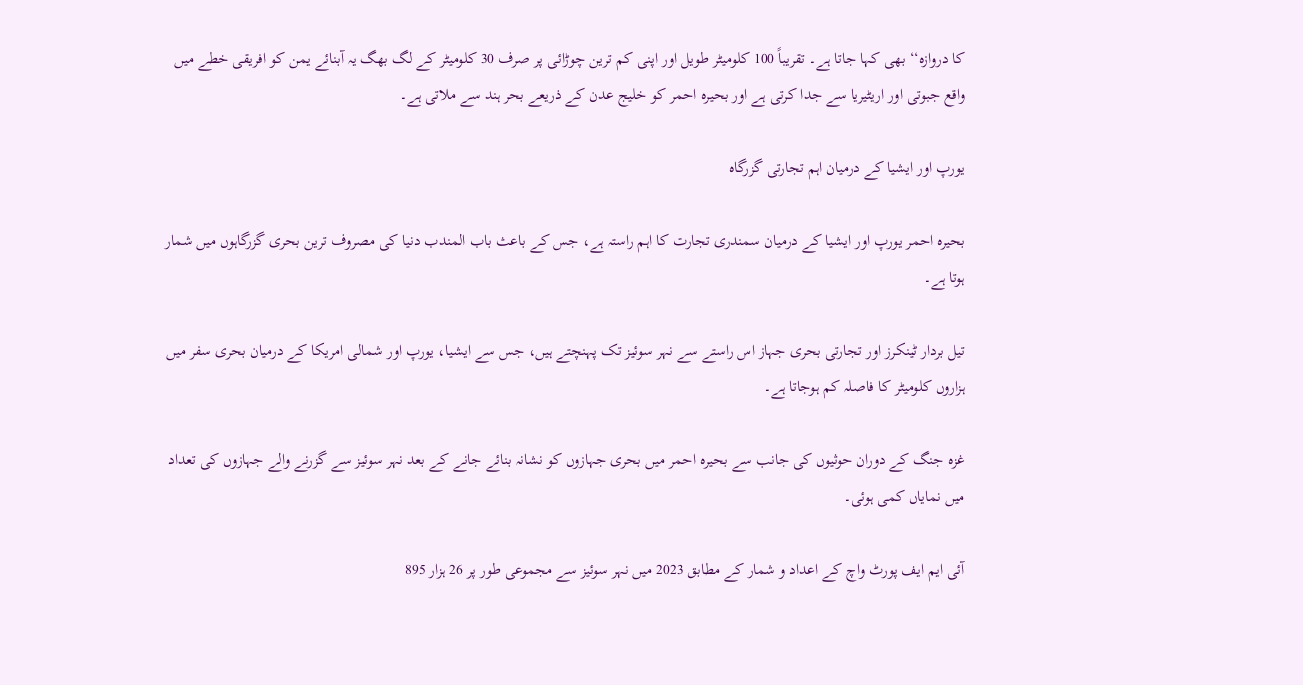کا دروازہ‘‘ بھی کہا جاتا ہے۔ تقریباً 100 کلومیٹر طویل اور اپنی کم ترین چوڑائی پر صرف 30 کلومیٹر کے لگ بھگ یہ آبنائے یمن کو افریقی خطے میں واقع جبوتی اور اریٹیریا سے جدا کرتی ہے اور بحیرہ احمر کو خلیج عدن کے ذریعے بحر ہند سے ملاتی ہے۔

یورپ اور ایشیا کے درمیان اہم تجارتی گزرگاہ

بحیرہ احمر یورپ اور ایشیا کے درمیان سمندری تجارت کا اہم راستہ ہے، جس کے باعث باب المندب دنیا کی مصروف ترین بحری گزرگاہوں میں شمار ہوتا ہے۔

تیل بردار ٹینکرز اور تجارتی بحری جہاز اس راستے سے نہر سوئیز تک پہنچتے ہیں، جس سے ایشیا، یورپ اور شمالی امریکا کے درمیان بحری سفر میں ہزاروں کلومیٹر کا فاصلہ کم ہوجاتا ہے۔

غزہ جنگ کے دوران حوثیوں کی جانب سے بحیرہ احمر میں بحری جہازوں کو نشانہ بنائے جانے کے بعد نہر سوئیز سے گزرنے والے جہازوں کی تعداد میں نمایاں کمی ہوئی۔

آئی ایم ایف پورٹ واچ کے اعداد و شمار کے مطابق 2023 میں نہر سوئیز سے مجموعی طور پر 26 ہزار 895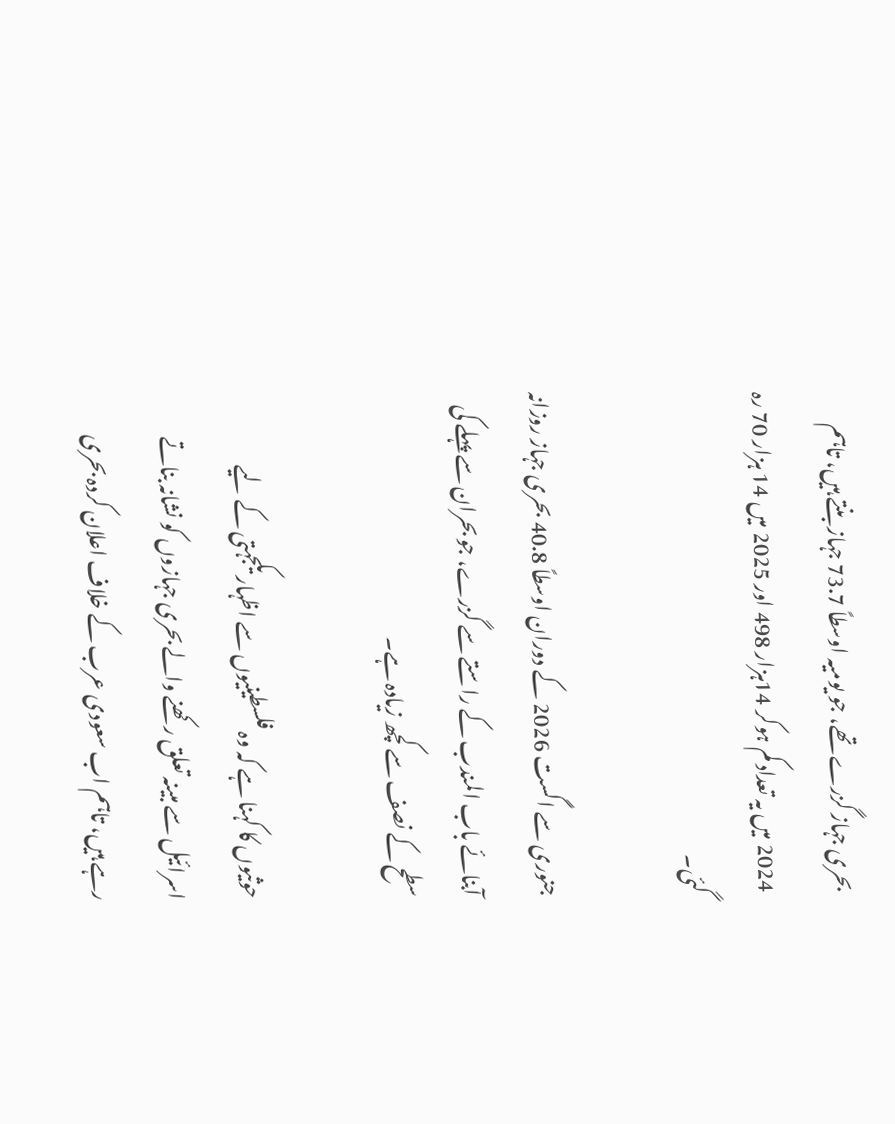بحری جہاز گزرے تھے، جو یومیہ اوسطاً 73.7 جہاز بنتے ہیں، تاہم 2024 میں یہ تعداد کم ہوکر 14ہزار 498 اور 2025 میں 14 ہزار 70 رہ گئی۔

جنوری سے اگست 2026 کے دوران اوسطاً 40.8 بحری جہاز روزانہ آبنائے باب المندب کے راستے سے گزرے، جو بحران سے پہلے کی سطح کے نصف سے کچھ زیادہ ہے۔

حوثیوں کا کہنا ہے کہ وہ فلسطینیوں سے اظہار یکجہتی کے لیے اسرائیل سے مبینہ تعلق رکھنے والے بحری جہازوں کو نشانہ بناتے رہے ہیں، تاہم اب سعودی عرب کے خلاف اعلان کردہ بحری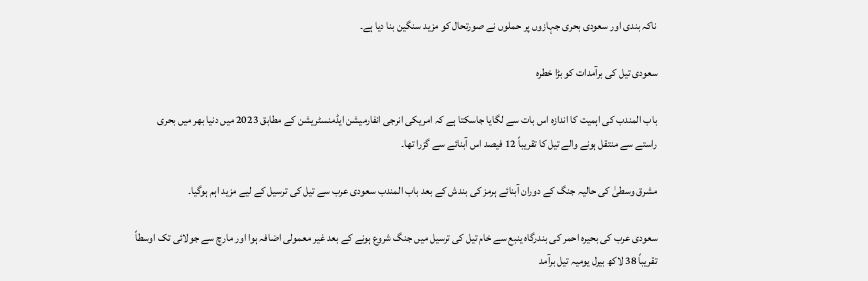ناکہ بندی اور سعودی بحری جہازوں پر حملوں نے صورتحال کو مزید سنگین بنا دیا ہے۔

سعودی تیل کی برآمدات کو بڑا خطرہ

باب المندب کی اہمیت کا اندازہ اس بات سے لگایا جاسکتا ہے کہ امریکی انرجی انفارمیشن ایڈمنسٹریشن کے مطابق 2023 میں دنیا بھر میں بحری راستے سے منتقل ہونے والے تیل کا تقریباً 12 فیصد اس آبنائے سے گزرا تھا۔

مشرق وسطیٰ کی حالیہ جنگ کے دوران آبنائے ہرمز کی بندش کے بعد باب المندب سعودی عرب سے تیل کی ترسیل کے لیے مزید اہم ہوگیا۔

سعودی عرب کی بحیرہ احمر کی بندرگاہ ینبع سے خام تیل کی ترسیل میں جنگ شروع ہونے کے بعد غیر معمولی اضافہ ہوا اور مارچ سے جولائی تک اوسطاً تقریباً 38 لاکھ بیرل یومیہ تیل برآمد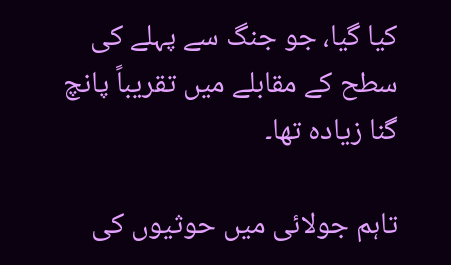کیا گیا، جو جنگ سے پہلے کی سطح کے مقابلے میں تقریباً پانچ گنا زیادہ تھا۔

تاہم جولائی میں حوثیوں کی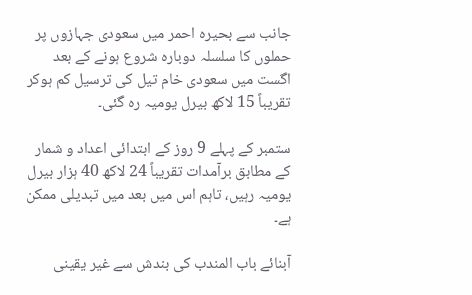جانب سے بحیرہ احمر میں سعودی جہازوں پر حملوں کا سلسلہ دوبارہ شروع ہونے کے بعد اگست میں سعودی خام تیل کی ترسیل کم ہوکر تقریباً 15 لاکھ بیرل یومیہ رہ گئی۔

ستمبر کے پہلے 9 روز کے ابتدائی اعداد و شمار کے مطابق برآمدات تقریباً 24 لاکھ 40 ہزار بیرل یومیہ رہیں، تاہم اس میں بعد میں تبدیلی ممکن ہے۔

آبنائے باب المندب کی بندش سے غیر یقینی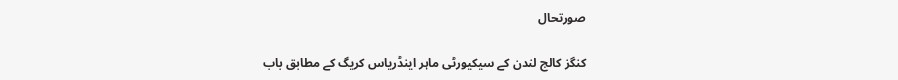صورتحال

کنگز کالج لندن کے سیکیورٹی ماہر اینڈریاس کریگ کے مطابق باب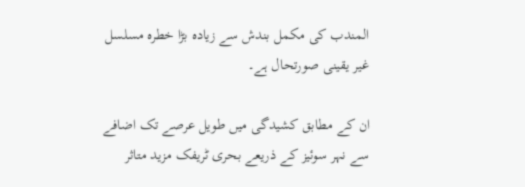المندب کی مکمل بندش سے زیادہ بڑا خطرہ مسلسل غیر یقینی صورتحال ہے۔

ان کے مطابق کشیدگی میں طویل عرصے تک اضافے سے نہر سوئیز کے ذریعے بحری ٹریفک مزید متاثر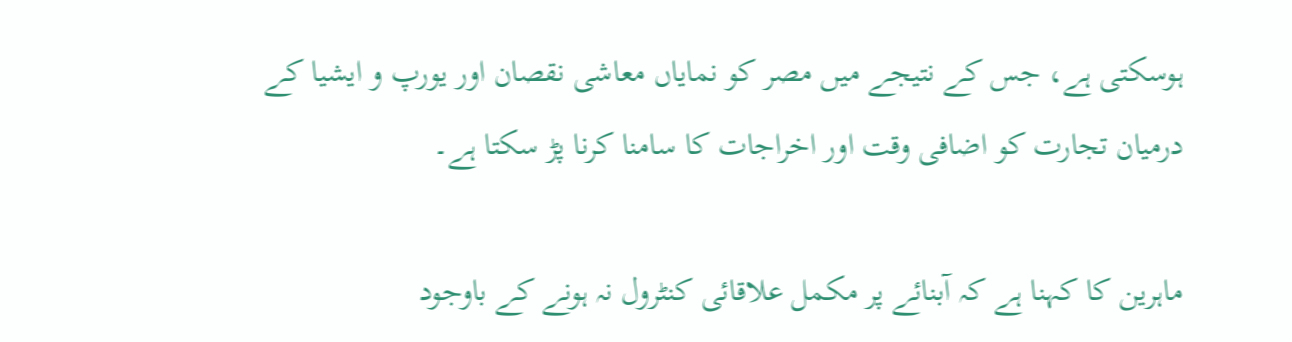ہوسکتی ہے، جس کے نتیجے میں مصر کو نمایاں معاشی نقصان اور یورپ و ایشیا کے درمیان تجارت کو اضافی وقت اور اخراجات کا سامنا کرنا پڑ سکتا ہے۔

ماہرین کا کہنا ہے کہ آبنائے پر مکمل علاقائی کنٹرول نہ ہونے کے باوجود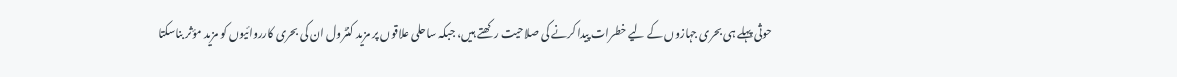حوثی پہلے ہی بحری جہازوں کے لیے خطرات پیدا کرنے کی صلاحیت رکھتے ہیں، جبکہ ساحلی علاقوں پر مزید کنٹرول ان کی بحری کارروائیوں کو مزید مؤثر بناسکتا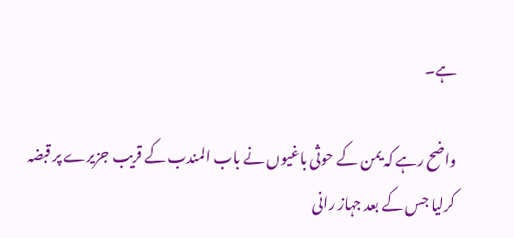ہے۔

واضح رہے کہ یمن کے حوثی باغیوں نے باب المندب کے قریب جزیرے پر قبضہ کرلیا جس کے بعد جہاز رانی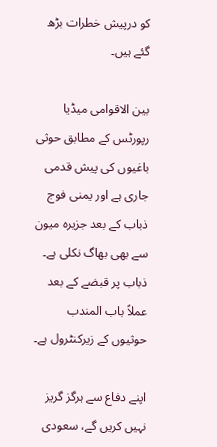کو درپیش خطرات بڑھ گئے ہیں۔

بین الاقوامی میڈیا رپورٹس کے مطابق حوثی باغیوں کی پیش قدمی جاری ہے اور یمنی فوج ذباب کے بعد جزیرہ میون سے بھی بھاگ نکلی ہے۔ ذباب پر قبضے کے بعد عملاً باب المندب حوثیوں کے زیرکنٹرول ہے۔

اپنے دفاع سے ہرگز گریز نہیں کریں گے، سعودی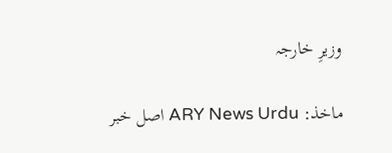وزیرِ خارجہ

ماخذ: ARY News Urdu اصل خبر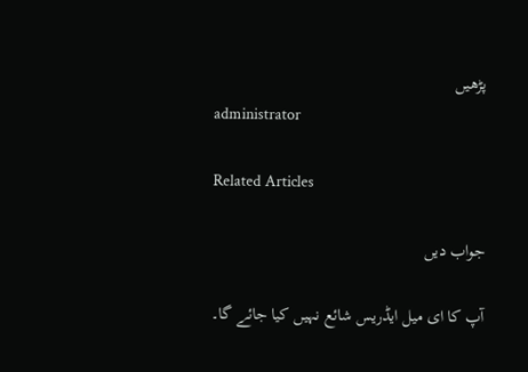پڑھیں
administrator

Related Articles

جواب دیں

آپ کا ای میل ایڈریس شائع نہیں کیا جائے گا۔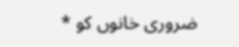ضروری خانوں کو *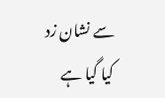سے نشان زد کیا گیا ہے